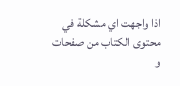اذا واجهت اي مشكلة في محتوى الكتاب من صفحات و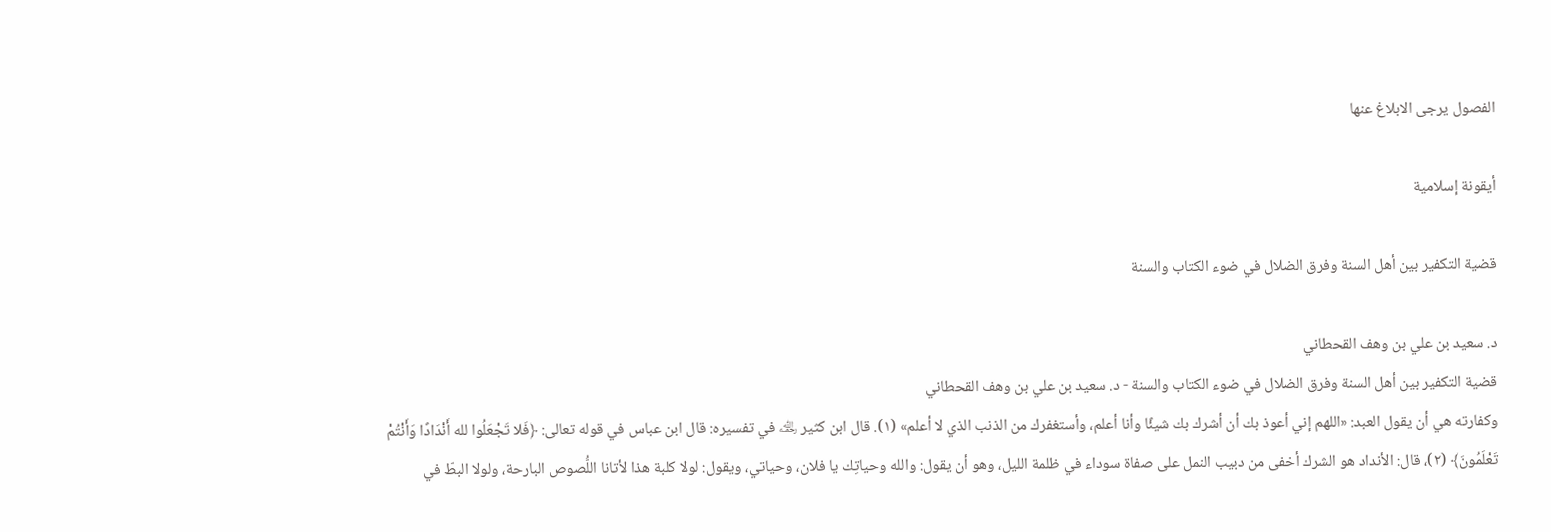الفصول يرجى الابلاغ عنها

أيقونة إسلامية

قضية التكفير بين أهل السنة وفرق الضلال في ضوء الكتاب والسنة

د. سعيد بن علي بن وهف القحطاني
قضية التكفير بين أهل السنة وفرق الضلال في ضوء الكتاب والسنة - د. سعيد بن علي بن وهف القحطاني
وكفارته هي أن يقول العبد: «اللهم إني أعوذ بك أن أشرك بك شيئًا وأنا أعلم، وأستغفرك من الذنب الذي لا أعلم» (١). قال ابن كثير ﵀ في تفسيره: قال ابن عباس في قوله تعالى: ﴿فَلا تَجْعَلُوا لله أَنْدَادًا وَأَنْتُمْ تَعْلَمُونَ﴾ (٢)، قال: الأنداد هو الشرك أخفى من دبيب النمل على صفاة سوداء في ظلمة الليل، وهو أن يقول: والله وحياتِك يا فلان، وحياتي، ويقول: لولا كلبة هذا لأتانا اللُّصوص البارحة، ولولا البطّ في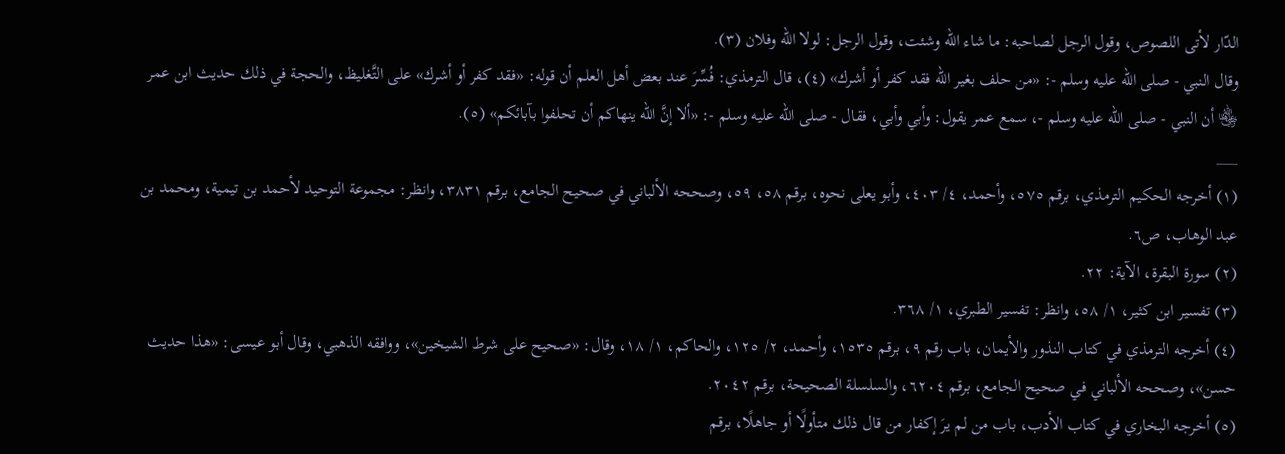الدّار لأتى اللصوص، وقول الرجل لصاحبه: ما شاء الله وشئت، وقول الرجل: لولا الله وفلان (٣).
وقال النبي - صلى الله عليه وسلم -: «من حلف بغير الله فقد كفر أو أشرك» (٤)، قال الترمذي: فُسِّرَ عند بعض أهل العلم أن قوله: «فقد كفر أو أشرك» على التَّغليظ، والحجة في ذلك حديث ابن عمر ﵄ أن النبي - صلى الله عليه وسلم -، سمع عمر يقول: وأبي وأبي، فقال - صلى الله عليه وسلم -: «ألا إنَّ الله ينهاكم أن تحلفوا بآبائكم» (٥).
___
(١) أخرجه الحكيم الترمذي، برقم ٥٧٥، وأحمد، ٤/ ٤٠٣، وأبو يعلى نحوه، برقم ٥٨، ٥٩، وصححه الألباني في صحيح الجامع، برقم ٣٨٣١، وانظر: مجموعة التوحيد لأحمد بن تيمية، ومحمد بن عبد الوهاب، ص٦.
(٢) سورة البقرة، الآية: ٢٢.
(٣) تفسير ابن كثير، ١/ ٥٨، وانظر: تفسير الطبري، ١/ ٣٦٨.
(٤) أخرجه الترمذي في كتاب النذور والأيمان، باب رقم ٩، برقم ١٥٣٥، وأحمد، ٢/ ١٢٥، والحاكم، ١/ ١٨، وقال: «صحيح على شرط الشيخين»، ووافقه الذهبي، وقال أبو عيسى: «هذا حديث حسن»، وصححه الألباني في صحيح الجامع، برقم ٦٢٠٤، والسلسلة الصحيحة، برقم ٢٠٤٢.
(٥) أخرجه البخاري في كتاب الأدب، باب من لم يرَ إكفار من قال ذلك متأولًا أو جاهلًا، برقم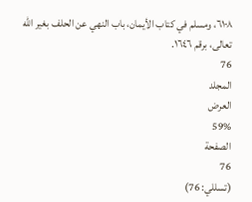٦١٠٨، ومسلم في كتاب الأيمان، باب النهي عن الحلف بغير الله تعالى، برقم ١٦٤٦.
76
المجلد
العرض
59%
الصفحة
76
(تسللي: 76)